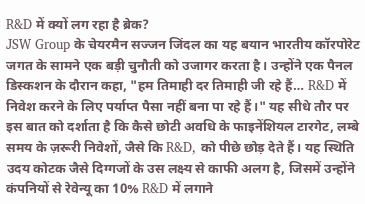R&D में क्यों लग रहा है ब्रेक?
JSW Group के चेयरमैन सज्जन जिंदल का यह बयान भारतीय कॉरपोरेट जगत के सामने एक बड़ी चुनौती को उजागर करता है। उन्होंने एक पैनल डिस्कशन के दौरान कहा, "हम तिमाही दर तिमाही जी रहे हैं… R&D में निवेश करने के लिए पर्याप्त पैसा नहीं बना पा रहे हैं।" यह सीधे तौर पर इस बात को दर्शाता है कि कैसे छोटी अवधि के फाइनेंशियल टारगेट, लम्बे समय के ज़रूरी निवेशों, जैसे कि R&D, को पीछे छोड़ देते हैं। यह स्थिति उदय कोटक जैसे दिग्गजों के उस लक्ष्य से काफी अलग है, जिसमें उन्होंने कंपनियों से रेवेन्यू का 10% R&D में लगाने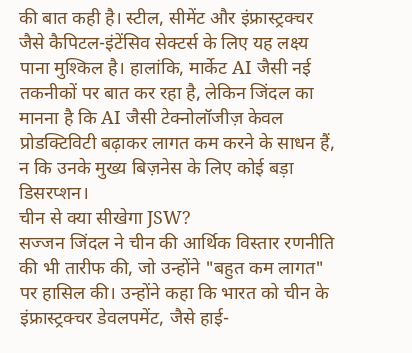की बात कही है। स्टील, सीमेंट और इंफ्रास्ट्रक्चर जैसे कैपिटल-इंटेंसिव सेक्टर्स के लिए यह लक्ष्य पाना मुश्किल है। हालांकि, मार्केट AI जैसी नई तकनीकों पर बात कर रहा है, लेकिन जिंदल का मानना है कि AI जैसी टेक्नोलॉजीज़ केवल प्रोडक्टिविटी बढ़ाकर लागत कम करने के साधन हैं, न कि उनके मुख्य बिज़नेस के लिए कोई बड़ा डिसरप्शन।
चीन से क्या सीखेगा JSW?
सज्जन जिंदल ने चीन की आर्थिक विस्तार रणनीति की भी तारीफ की, जो उन्होंने "बहुत कम लागत" पर हासिल की। उन्होंने कहा कि भारत को चीन के इंफ्रास्ट्रक्चर डेवलपमेंट, जैसे हाई-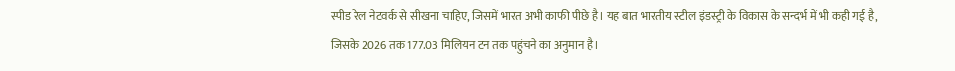स्पीड रेल नेटवर्क से सीखना चाहिए, जिसमें भारत अभी काफी पीछे है। यह बात भारतीय स्टील इंडस्ट्री के विकास के सन्दर्भ में भी कही गई है, जिसके 2026 तक 177.03 मिलियन टन तक पहुंचने का अनुमान है।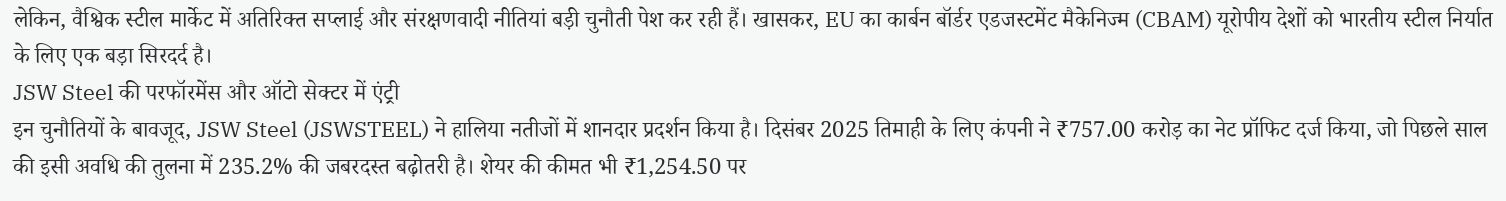लेकिन, वैश्विक स्टील मार्केट में अतिरिक्त सप्लाई और संरक्षणवादी नीतियां बड़ी चुनौती पेश कर रही हैं। खासकर, EU का कार्बन बॉर्डर एडजस्टमेंट मैकेनिज्म (CBAM) यूरोपीय देशों को भारतीय स्टील निर्यात के लिए एक बड़ा सिरदर्द है।
JSW Steel की परफॉरमेंस और ऑटो सेक्टर में एंट्री
इन चुनौतियों के बावजूद, JSW Steel (JSWSTEEL) ने हालिया नतीजों में शानदार प्रदर्शन किया है। दिसंबर 2025 तिमाही के लिए कंपनी ने ₹757.00 करोड़ का नेट प्रॉफिट दर्ज किया, जो पिछले साल की इसी अवधि की तुलना में 235.2% की जबरदस्त बढ़ोतरी है। शेयर की कीमत भी ₹1,254.50 पर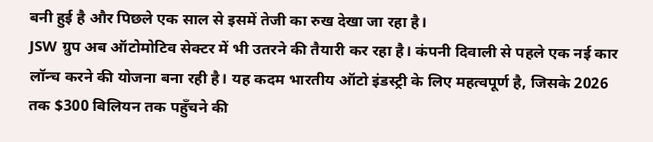बनी हुई है और पिछले एक साल से इसमें तेजी का रुख देखा जा रहा है।
JSW ग्रुप अब ऑटोमोटिव सेक्टर में भी उतरने की तैयारी कर रहा है। कंपनी दिवाली से पहले एक नई कार लॉन्च करने की योजना बना रही है। यह कदम भारतीय ऑटो इंडस्ट्री के लिए महत्वपूर्ण है, जिसके 2026 तक $300 बिलियन तक पहुँचने की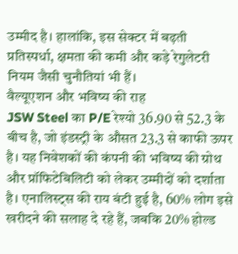उम्मीद है। हालांकि, इस सेक्टर में बढ़ती प्रतिस्पर्धा, क्षमता की कमी और कड़े रेगुलेटरी नियम जैसी चुनौतियां भी हैं।
वैल्यूएशन और भविष्य की राह
JSW Steel का P/E रेश्यो 36.90 से 52.3 के बीच है, जो इंडस्ट्री के औसत 23.3 से काफी ऊपर है। यह निवेशकों की कंपनी की भविष्य की ग्रोथ और प्रॉफिटेबिलिटी को लेकर उम्मीदों को दर्शाता है। एनालिस्ट्स की राय बंटी हुई है, 60% लोग इसे खरीदने की सलाह दे रहे हैं, जबकि 20% होल्ड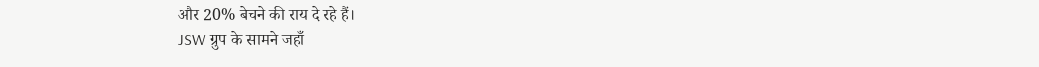और 20% बेचने की राय दे रहे हैं।
JSW ग्रुप के सामने जहाँ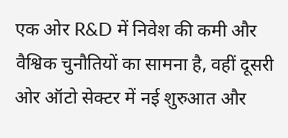एक ओर R&D में निवेश की कमी और वैश्विक चुनौतियों का सामना है, वहीं दूसरी ओर ऑटो सेक्टर में नई शुरुआत और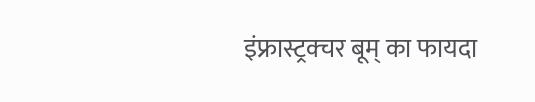इंफ्रास्ट्रक्चर बूम् का फायदा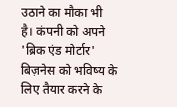उठाने का मौका भी है। कंपनी को अपने 'ब्रिक एंड मोर्टार' बिज़नेस को भविष्य के लिए तैयार करने के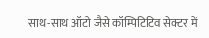साथ-साथ ऑटो जैसे कॉम्पिटिटिव सेक्टर में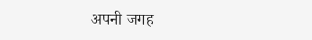अपनी जगह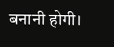बनानी होगी।